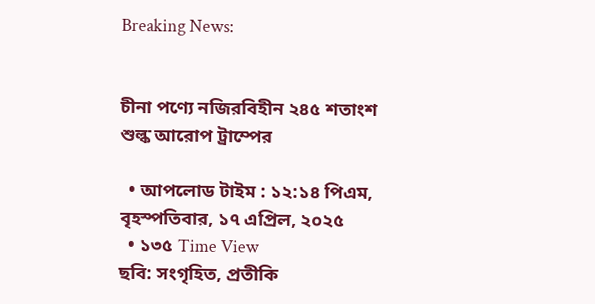Breaking News:


চীনা পণ্যে নজিরবিহীন ২৪৫ শতাংশ শুল্ক আরোপ ট্রাম্পের

  • আপলোড টাইম : ১২:১৪ পিএম, বৃহস্পতিবার, ১৭ এপ্রিল, ২০২৫
  • ১৩৫ Time View
ছবি: সংগৃহিত, প্রতীকি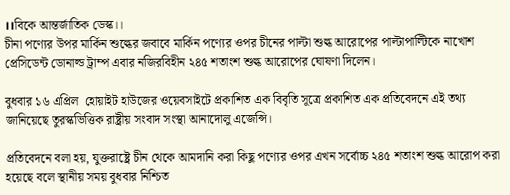।।বিকে আন্তর্জাতিক ডেস্ক।।
চীনা পণ্যের উপর মার্কিন শুল্কের জবাবে মার্কিন পণ্যের ওপর চীনের পাল্টা শুল্ক আরোপের পাল্টাপাল্টিকে নাখোশ প্রেসিডেন্ট ডোনাল্ড ট্রাম্প এবার নজিরবিহীন ২৪৫ শতাংশ শুল্ক আরোপের ঘোষণা দিলেন।

বুধবার ১৬ এপ্রিল  হোয়াইট হাউজের ওয়েবসাইটে প্রকাশিত এক বিবৃতি সূত্রে প্রকাশিত এক প্রতিবেদনে এই তথ্য জানিয়েছে তুরস্কভিত্তিক রাষ্ট্রীয় সংবাদ সংস্থা আনাদোলু এজেন্সি।

প্রতিবেদনে বলা হয়, যুক্তরাষ্ট্রে চীন থেকে আমদানি করা কিছু পণ্যের ওপর এখন সর্বোচ্চ ২৪৫ শতাংশ শুল্ক আরোপ করা হয়েছে বলে স্থানীয় সময় বুধবার নিশ্চিত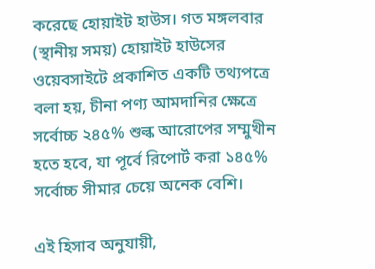করেছে হোয়াইট হাউস। গত মঙ্গলবার (স্থানীয় সময়) হোয়াইট হাউসের ওয়েবসাইটে প্রকাশিত একটি তথ্যপত্রে বলা হয়, চীনা পণ্য আমদানির ক্ষেত্রে সর্বোচ্চ ২৪৫% শুল্ক আরোপের সম্মুখীন হতে হবে, যা পূর্বে রিপোর্ট করা ১৪৫% সর্বোচ্চ সীমার চেয়ে অনেক বেশি।

এই হিসাব অনুযায়ী,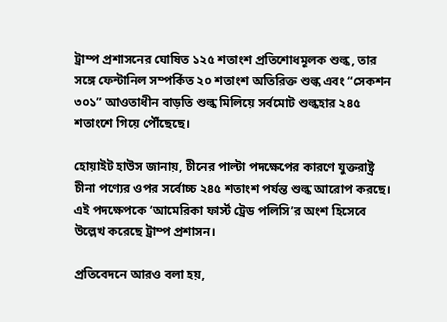ট্রাম্প প্রশাসনের ঘোষিত ১২৫ শতাংশ প্রতিশোধমূলক শুল্ক, তার সঙ্গে ফেন্টানিল সম্পর্কিত ২০ শতাংশ অতিরিক্ত শুল্ক এবং “সেকশন ৩০১” আওতাধীন বাড়তি শুল্ক মিলিয়ে সর্বমোট শুল্কহার ২৪৫ শতাংশে গিয়ে পৌঁছেছে।

হোয়াইট হাউস জানায়, চীনের পাল্টা পদক্ষেপের কারণে যুক্তরাষ্ট্র চীনা পণ্যের ওপর সর্বোচ্চ ২৪৫ শতাংশ পর্যন্ত শুল্ক আরোপ করছে। এই পদক্ষেপকে ‘আমেরিকা ফার্স্ট ট্রেড পলিসি’র অংশ হিসেবে উল্লেখ করেছে ট্রাম্প প্রশাসন।

প্রতিবেদনে আরও বলা হয়,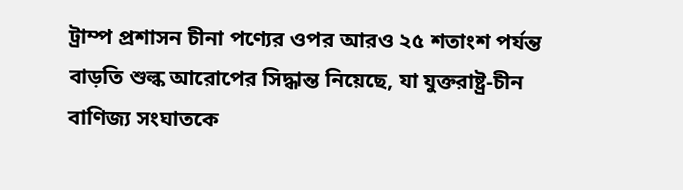ট্রাম্প প্রশাসন চীনা পণ্যের ওপর আরও ২৫ শতাংশ পর্যন্ত বাড়তি শুল্ক আরোপের সিদ্ধান্ত নিয়েছে, যা যুক্তরাষ্ট্র-চীন বাণিজ্য সংঘাতকে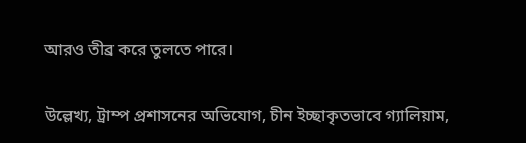আরও তীব্র করে তুলতে পারে।

উল্লেখ্য, ট্রাম্প প্রশাসনের অভিযোগ, চীন ইচ্ছাকৃতভাবে গ্যালিয়াম,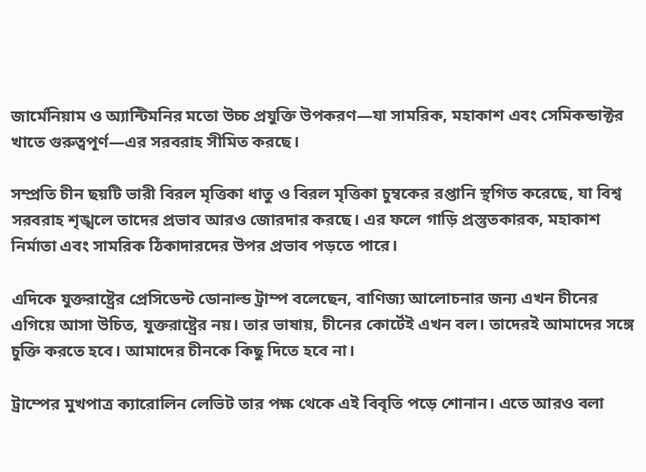জার্মেনিয়াম ও অ্যান্টিমনির মতো উচ্চ প্রযুক্তি উপকরণ—যা সামরিক, মহাকাশ এবং সেমিকন্ডাক্টর খাতে গুরুত্বপূর্ণ—এর সরবরাহ সীমিত করছে।

সম্প্রতি চীন ছয়টি ভারী বিরল মৃত্তিকা ধাতু ও বিরল মৃত্তিকা চুম্বকের রপ্তানি স্থগিত করেছে, যা বিশ্ব সরবরাহ শৃঙ্খলে তাদের প্রভাব আরও জোরদার করছে। এর ফলে গাড়ি প্রস্তুতকারক, মহাকাশ নির্মাতা এবং সামরিক ঠিকাদারদের উপর প্রভাব পড়তে পারে।

এদিকে যুক্তরাষ্ট্রের প্রেসিডেন্ট ডোনাল্ড ট্রাম্প বলেছেন, বাণিজ্য আলোচনার জন্য এখন চীনের এগিয়ে আসা উচিত, যুক্তরাষ্ট্রের নয়। তার ভাষায়, চীনের কোর্টেই এখন বল। তাদেরই আমাদের সঙ্গে চুক্তি করতে হবে। আমাদের চীনকে কিছু দিতে হবে না।

ট্রাম্পের মুখপাত্র ক্যারোলিন লেভিট তার পক্ষ থেকে এই বিবৃতি পড়ে শোনান। এতে আরও বলা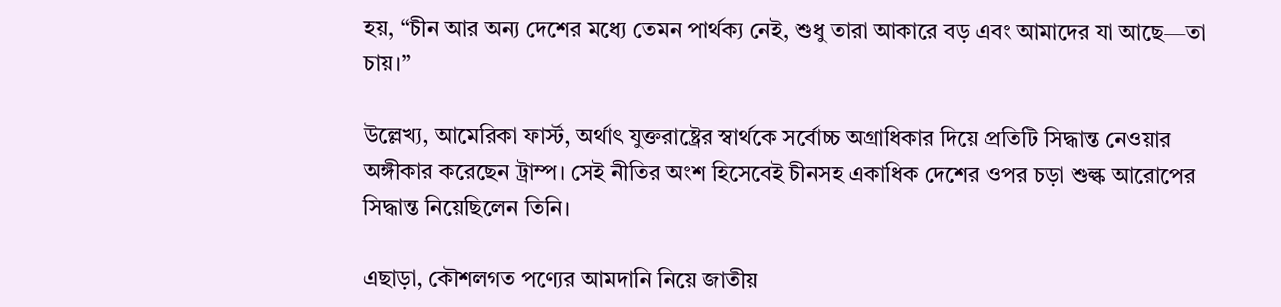হয়, “চীন আর অন্য দেশের মধ্যে তেমন পার্থক্য নেই, শুধু তারা আকারে বড় এবং আমাদের যা আছে—তা চায়।”

উল্লেখ্য, আমেরিকা ফার্স্ট, অর্থাৎ যুক্তরাষ্ট্রের স্বার্থকে সর্বোচ্চ অগ্রাধিকার দিয়ে প্রতিটি সিদ্ধান্ত নেওয়ার অঙ্গীকার করেছেন ট্রাম্প। সেই নীতির অংশ হিসেবেই চীনসহ একাধিক দেশের ওপর চড়া শুল্ক আরোপের সিদ্ধান্ত নিয়েছিলেন তিনি।

এছাড়া, কৌশলগত পণ্যের আমদানি নিয়ে জাতীয়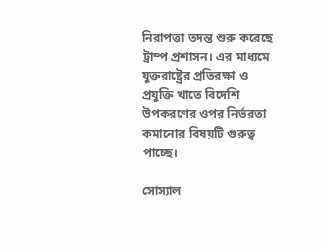নিরাপত্তা তদন্ত শুরু করেছে ট্রাম্প প্রশাসন। এর মাধ্যমে যুক্তরাষ্ট্রের প্রতিরক্ষা ও প্রযুক্তি খাতে বিদেশি উপকরণের ওপর নির্ভরতা কমানোর বিষয়টি গুরুত্ব পাচ্ছে।

সোস্যাল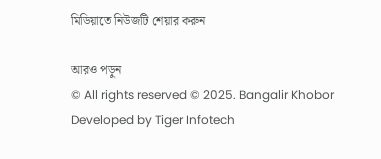মিডিয়াতে নিউজটি শেয়ার করুন

আরও পড়ুন
© All rights reserved © 2025. Bangalir Khobor
Developed by Tiger Infotech